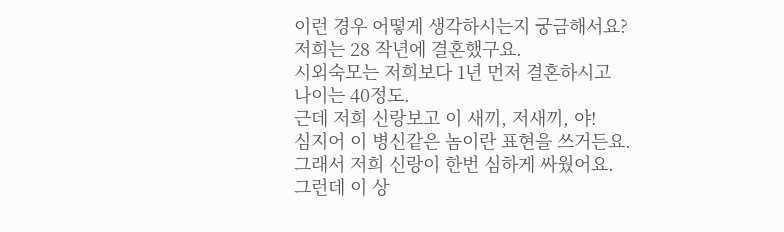이런 경우 어떻게 생각하시는지 궁금해서요?
저희는 28 작년에 결혼했구요.
시외숙모는 저희보다 1년 먼저 결혼하시고
나이는 40정도.
근데 저희 신랑보고 이 새끼, 저새끼, 야!
심지어 이 병신같은 놈이란 표현을 쓰거든요.
그래서 저희 신랑이 한번 심하게 싸웠어요.
그런데 이 상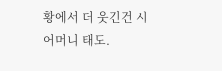황에서 더 웃긴건 시어머니 태도.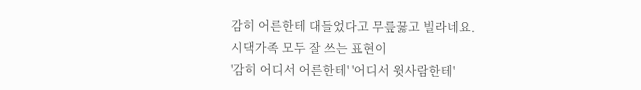감히 어른한테 대들었다고 무릎꿇고 빌라네요.
시댁가족 모두 잘 쓰는 표현이
'감히 어디서 어른한테' '어디서 윗사람한테'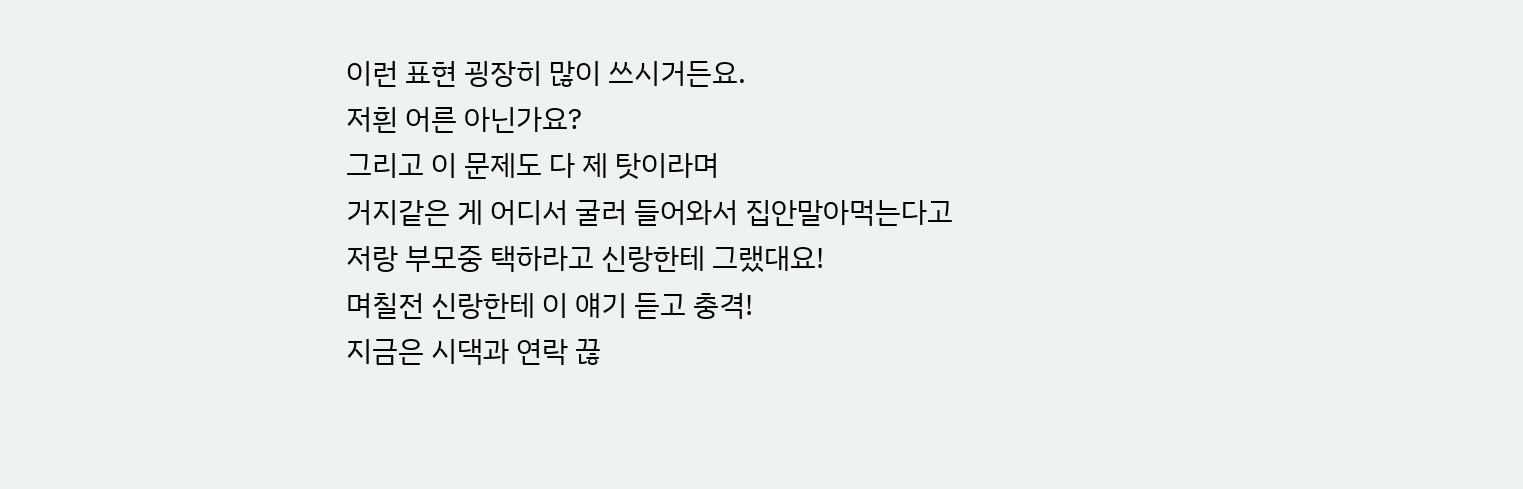이런 표현 굉장히 많이 쓰시거든요.
저흰 어른 아닌가요?
그리고 이 문제도 다 제 탓이라며
거지같은 게 어디서 굴러 들어와서 집안말아먹는다고
저랑 부모중 택하라고 신랑한테 그랬대요!
며칠전 신랑한테 이 얘기 듣고 충격!
지금은 시댁과 연락 끊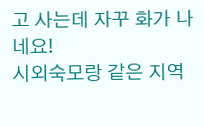고 사는데 자꾸 화가 나네요!
시외숙모랑 같은 지역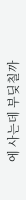에 사는데 부딪칠까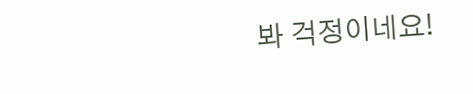봐 걱정이네요!